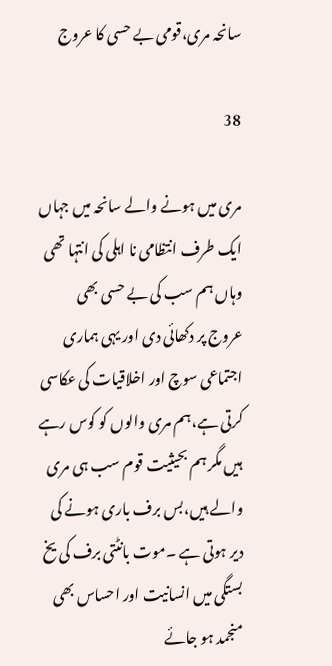سانحہ مری،قومی بے حسی کا عروج

38

مری میں ہونے والے سانحہ میں جہاں ایک طرف انتظامی نا اہلی کی انتہا تھی وہاں ہم سب کی بے حسی بھی عروج پر دکھائی دی اور یہی ہماری اجتماعی سوچ اور اخلاقیات کی عکاسی کرتی ہے،ہم مری والوں کو کوس رہے ہیں مگر ہم بحیثیت قوم سب ہی مری والے ہیں،بس برف باری ہونے کی دیر ہوتی ہے ۔موت بانٹتی برف کی یخ بستگی میں انسانیت اور احساس بھی منجمد ہو جائے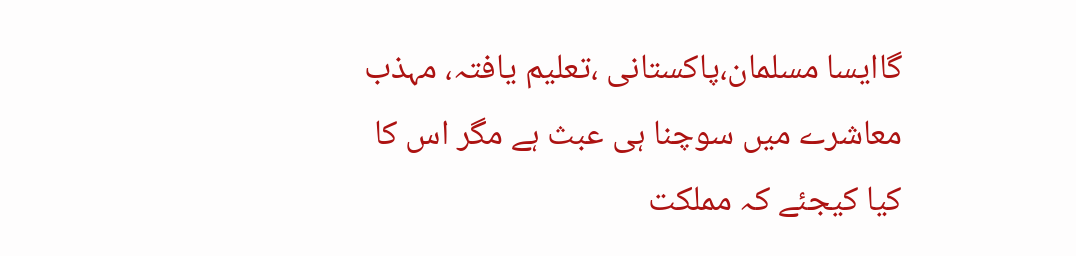گاایسا مسلمان،پاکستانی ،تعلیم یافتہ، مہذب معاشرے میں سوچنا ہی عبث ہے مگر اس کا کیا کیجئے کہ مملکت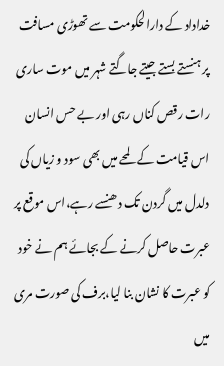خداداد کے دارالحکومت سے تھوڑی مسافت پر ہنستے بستے جیتے جاگتے شہر میں موت ساری رات رقص کناں رہی اور بے حس انسان اس قیامت کے لمحے میں بھی سود و زیاں کی دلدل میں گردن تک دھنسے رہے،اس موقع پر عبرت حاصل کرنے کے بجائے ہم نے خود کو عبرت کا نشان بنا لیا،برف کی صورت مری میں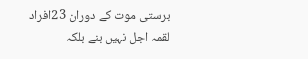برستی موت کے دوران 23افراد لقمہ اجل نہیں بنے بلکہ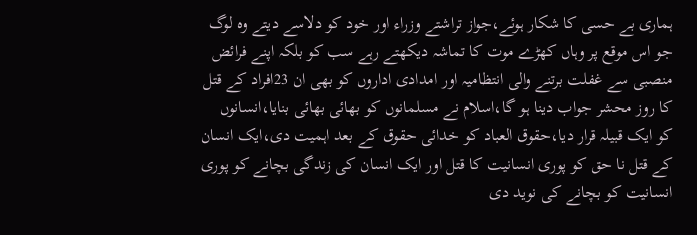ہماری بے حسی کا شکار ہوئے،جواز تراشتے وزراء اور خود کو دلاسے دیتے وہ لوگ جو اس موقع پر وہاں کھڑے موت کا تماشہ دیکھتے رہے سب کو بلکہ اپنے فرائض منصبی سے غفلت برتنے والی انتظامیہ اور امدادی اداروں کو بھی ان 23افراد کے قتل کا روز محشر جواب دینا ہو گا،اسلام نے مسلمانوں کو بھائی بھائی بنایا،انسانوں کو ایک قبیلہ قرار دیا،حقوق العباد کو خدائی حقوق کے بعد اہمیت دی،ایک انسان کے قتل نا حق کو پوری انسانیت کا قتل اور ایک انسان کی زندگی بچانے کو پوری انسانیت کو بچانے کی نوید دی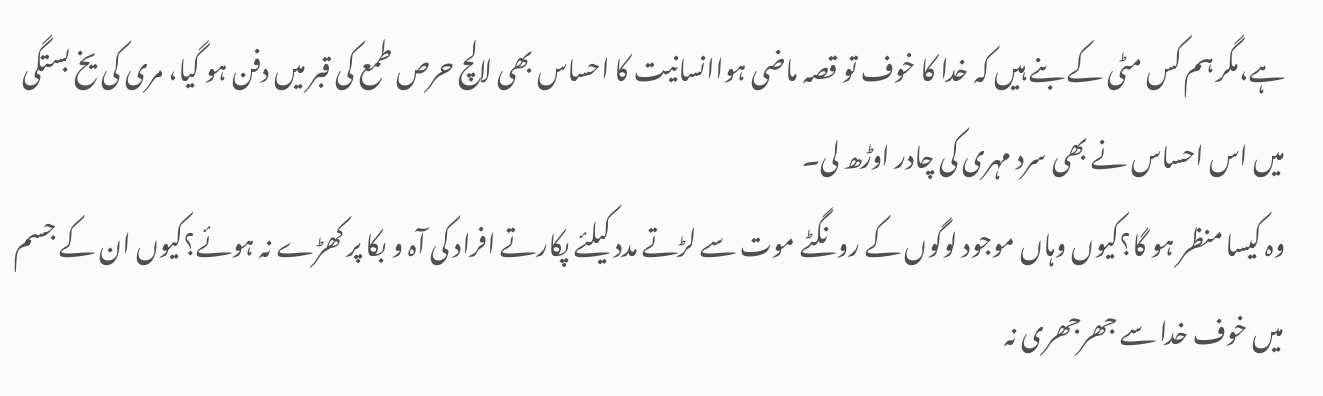ہے،مگر ہم کس مٹی کے بنے ہیں کہ خدا کا خوف تو قصہ ماضی ہواانسانیت کا احساس بھی لالچ حرص طمع کی قبر میں دفن ہو گیا، مری کی یخ بستگی میں اس احساس نے بھی سرد مہری کی چادر اوڑھ لی۔
وہ کیسا منظر ہو گا؟کیوں وہاں موجود لوگوں کے رونگٹے موت سے لڑتے مدد کیلئے پکارتے افراد کی آہ و بکا پر کھڑے نہ ہوئے؟کیوں ان کے جسم میں خوف خدا سے جھرجھری نہ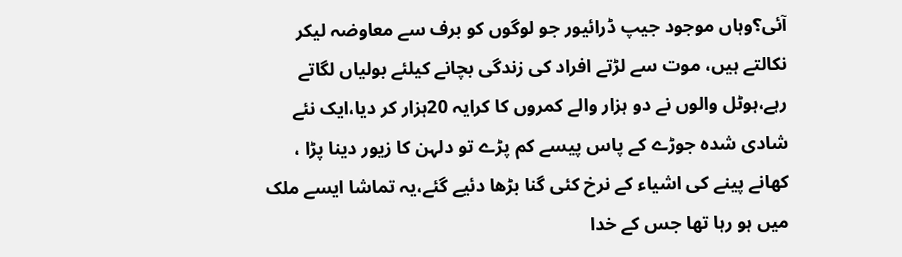آئی؟وہاں موجود جیپ ڈرائیور جو لوگوں کو برف سے معاوضہ لیکر نکالتے ہیں، موت سے لڑتے افراد کی زندگی بچانے کیلئے بولیاں لگاتے رہے،ہوٹل والوں نے دو ہزار والے کمروں کا کرایہ 20ہزار کر دیا،ایک نئے شادی شدہ جوڑے کے پاس پیسے کم پڑے تو دلہن کا زیور دینا پڑا ، کھانے پینے کی اشیاء کے نرخ کئی گنا بڑھا دئیے گئے،یہ تماشا ایسے ملک میں ہو رہا تھا جس کے خدا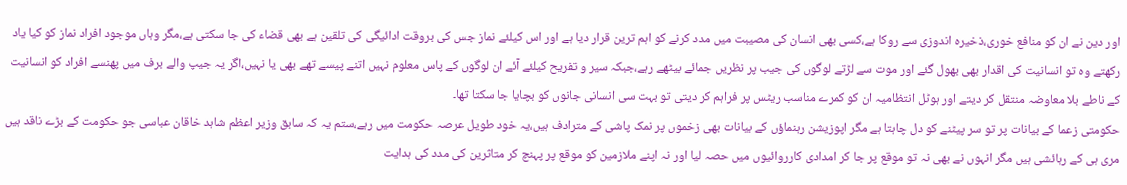اور دین نے ان کو منافع خوری،ذخیرہ اندوزی سے روکا ہے،کسی بھی انسان کی مصیبت میں مدد کرنے کو اہم ترین قرار دیا ہے اور اس کیلئے نماز جس کی بروقت ادائیگی کی تلقین ہے بھی قضاء کی جا سکتی ہے،مگر وہاں موجود افراد نماز کو کیا یاد رکھتے وہ تو انسانیت کی اقدار بھی بھول گئے اور موت سے لڑتے لوگوں کی جیب پر نظریں جمائے بیٹھے رہے،جبکہ سیر و تفریح کیلئے آئے ان لوگوں کے پاس معلوم نہیں اتنے پیسے تھے بھی یا نہیں،اگر یہ جیپ والے برف میں پھنسے افراد کو انسانیت کے ناطے بلا معاوضہ منتقل کر دیتے اور ہوٹل انتظامیہ ان کو کمرے مناسب ریٹس پر فراہم کر دیتی تو بہت سی انسانی جانوں کو بچایا جا سکتا تھا۔
حکومتی زعما کے بیانات پر تو سر پیٹنے کو دل چاہتا ہے مگر اپوزیشن رہنماؤں کے بیانات بھی زخموں پر نمک پاشی کے مترادف ہیں،یہ خود طویل عرصہ حکومت میں رہے،ستم یہ کہ سابق وزیر اعظم شاہد خاقان عباسی جو حکومت کے بڑے ناقد ہیں مری ہی کے رہائشی ہیں مگر انہوں نے بھی نہ تو موقع پر جا کر امدادی کارروائیوں میں حصہ لیا اور نہ اپنے ملازمین کو موقع پر پہنچ کر متاثرین کی مدد کی ہدایت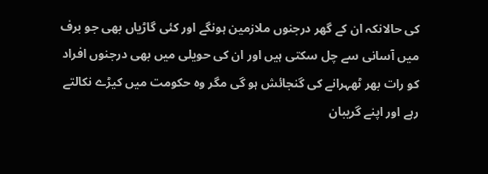کی حالانکہ ان کے گھر درجنوں ملازمین ہونگے اور کئی گاڑیاں بھی جو برف میں آسانی سے چل سکتی ہیں اور ان کی حویلی میں بھی درجنوں افراد کو رات بھر ٹھہرانے کی گنجائش ہو گی مگر وہ حکومت میں کیڑے نکالتے رہے اور اپنے گریبان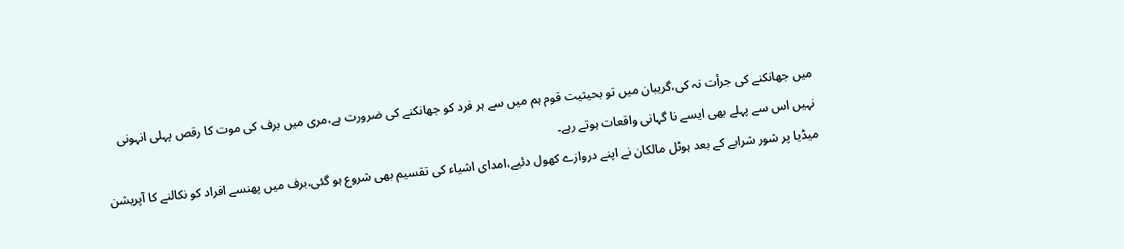میں جھانکنے کی جرأت نہ کی،گریبان میں تو بحیثیت قوم ہم میں سے ہر فرد کو جھانکنے کی ضرورت ہے،مری میں برف کی موت کا رقص پہلی انہونی نہیں اس سے پہلے بھی ایسے نا گہانی واقعات ہوتے رہے۔
میڈیا پر شور شرابے کے بعد ہوٹل مالکان نے اپنے دروازے کھول دئیے،امدای اشیاء کی تقسیم بھی شروع ہو گئی،برف میں پھنسے افراد کو نکالنے کا آپریشن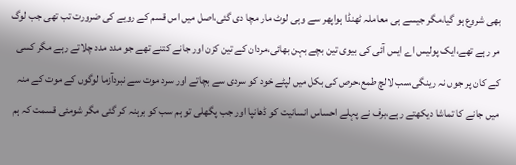بھی شروع ہو گیا،مگر جیسے ہی معاملہ ٹھنڈا ہواپھر سے وہی لوٹ مار مچا دی گئی،اصل میں اس قسم کے رویے کی ضرورت تب تھی جب لوگ مر رہے تھے،ایک پولیس اے ایس آئی کی بیوی تین بچے بہن بھائی،مردان کے تین کزن اور جانے کتنے تھے جو مدد مدد چلاتے رہے مگر کسی کے کان پر جوں نہ رینگی،سب لالچ طمع،حرص کی بکل میں لپٹے خود کو سردی سے بچاتے اور سرد موت سے نبردآزما لوگوں کے موت کے منہ میں جانے کا تماشا دیکھتے رہے،برف نے پہلے احساس انسانیت کو ڈھانپا اور جب پگھلی تو ہم سب کو برہنہ کر گئی مگر شومئی قسمت کہ ہم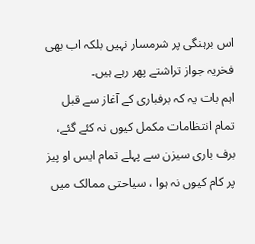اس برہنگی پر شرمسار نہیں بلکہ اب بھی فخریہ جواز تراشتے پھر رہے ہیں۔
اہم بات یہ کہ برفباری کے آغاز سے قبل تمام انتظامات مکمل کیوں نہ کئے گئے، برف باری سیزن سے پہلے تمام ایس او پیز پر کام کیوں نہ ہوا ، سیاحتی ممالک میں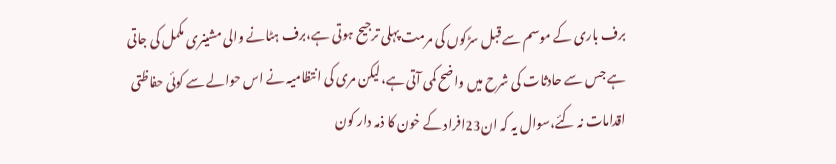برف باری کے موسم سے قبل سڑکوں کی مرمت پہلی ترجیح ہوتی ہے،برف ہٹانے والی مشینری مکمل کی جاتی ہے جس سے حادثات کی شرح میں واضح کمی آتی ہے،لیکن مری کی انتظامیہ نے اس حوالے سے کوئی حفاظتی اقدامات نہ کئے،سوال یہ کہ ان23افراد کے خون کا ذمہ دار کون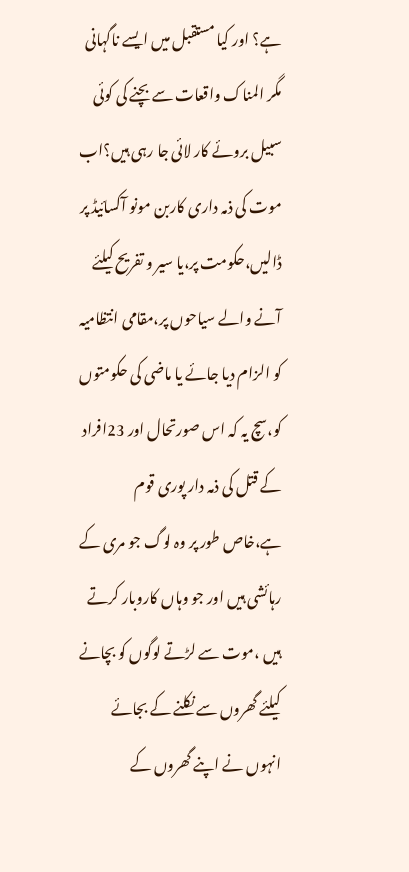ہے؟ اور کیا مستقبل میں ایسے ناگہانی مگر المناک واقعات سے بچنے کی کوئی سبیل بروئے کار لائی جا رہی ہیں؟اب موت کی ذمہ داری کاربن مونو آکسائیڈ پر ڈالیں،حکومت پر،یا سیر و تفریح کیلئے آنے والے سیاحوں پر،مقامی انتظامیہ کو الزام دیا جائے یا ماضی کی حکومتوں کو،سچ یہ کہ اس صورتحال اور 23افراد کے قتل کی ذمہ دار پوری قوم ہے،خاص طور پر وہ لوگ جو مری کے رہائشی ہیں اور جو وہاں کاروبار کرتے ہیں ،موت سے لڑتے لوگوں کو بچانے کیلئے گھروں سے نکلنے کے بجائے انہوں نے اپنے گھروں کے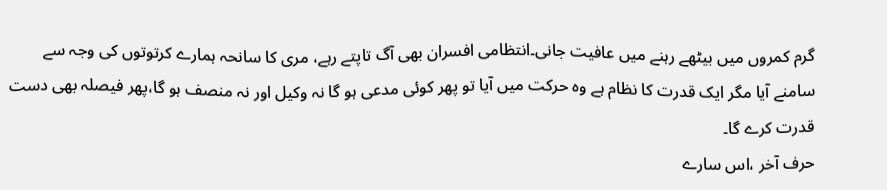گرم کمروں میں بیٹھے رہنے میں عافیت جانی۔انتظامی افسران بھی آگ تاپتے رہے، مری کا سانحہ ہمارے کرتوتوں کی وجہ سے سامنے آیا مگر ایک قدرت کا نظام ہے وہ حرکت میں آیا تو پھر کوئی مدعی ہو گا نہ وکیل اور نہ منصف ہو گا،پھر فیصلہ بھی دست قدرت کرے گا۔
حرف آخر ،اس سارے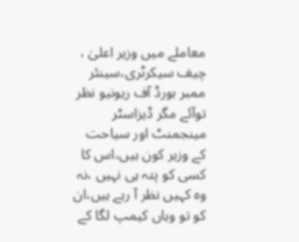معاملے میں وزیر اعلیٰ ، چیف سیکرٹری،سینئر ممبر بورڈ آف ریونیو نظر توآئے مگر ڈیزاسٹر مینجمنٹ اور سیاحت کے وزیر کون ہیں،اس کا کسی کو پتہ ہی نہیں ،نہ وہ کہیں نظر آ رہے ہیں،ان کو تو وہاں کیمپ لگا کے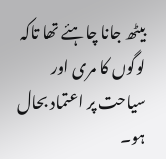بیٹھ جانا چاہئے تھا تاکہ لوگوں کا مری اور سیاحت پر اعتماد بحال ہو۔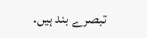تبصرے بند ہیں.